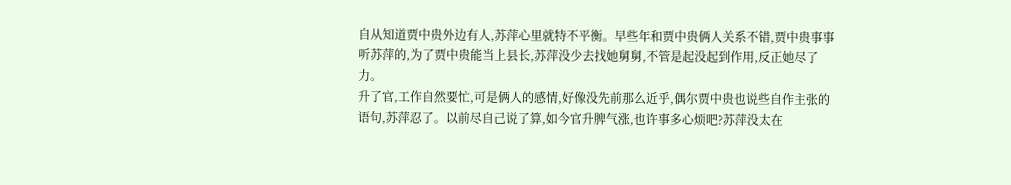自从知道贾中贵外边有人,苏萍心里就特不平衡。早些年和贾中贵俩人关系不错,贾中贵事事听苏萍的,为了贾中贵能当上县长,苏萍没少去找她舅舅,不管是起没起到作用,反正她尽了力。
升了官,工作自然要忙,可是俩人的感情,好像没先前那么近乎,偶尔贾中贵也说些自作主张的语句,苏萍忍了。以前尽自己说了算,如今官升脾气涨,也许事多心烦吧?苏萍没太在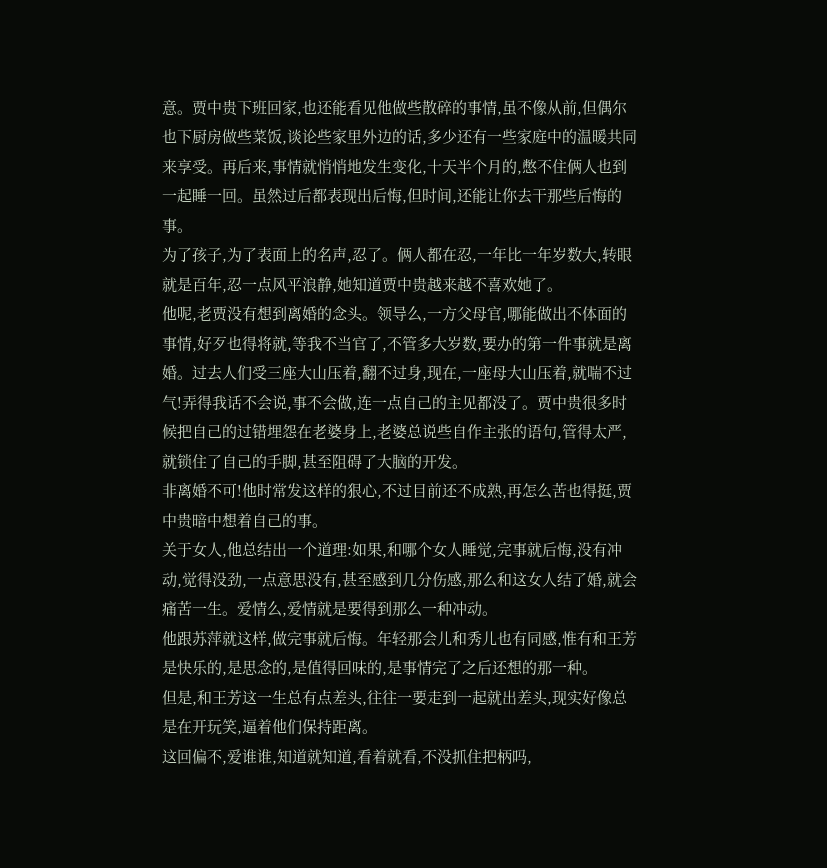意。贾中贵下班回家,也还能看见他做些散碎的事情,虽不像从前,但偶尔也下厨房做些菜饭,谈论些家里外边的话,多少还有一些家庭中的温暖共同来享受。再后来,事情就悄悄地发生变化,十天半个月的,憋不住俩人也到一起睡一回。虽然过后都表现出后悔,但时间,还能让你去干那些后悔的事。
为了孩子,为了表面上的名声,忍了。俩人都在忍,一年比一年岁数大,转眼就是百年,忍一点风平浪静,她知道贾中贵越来越不喜欢她了。
他呢,老贾没有想到离婚的念头。领导么,一方父母官,哪能做出不体面的事情,好歹也得将就,等我不当官了,不管多大岁数,要办的第一件事就是离婚。过去人们受三座大山压着,翻不过身,现在,一座母大山压着,就喘不过气!弄得我话不会说,事不会做,连一点自己的主见都没了。贾中贵很多时候把自己的过错埋怨在老婆身上,老婆总说些自作主张的语句,管得太严,就锁住了自己的手脚,甚至阻碍了大脑的开发。
非离婚不可!他时常发这样的狠心,不过目前还不成熟,再怎么苦也得挺,贾中贵暗中想着自己的事。
关于女人,他总结出一个道理:如果,和哪个女人睡觉,完事就后悔,没有冲动,觉得没劲,一点意思没有,甚至感到几分伤感,那么和这女人结了婚,就会痛苦一生。爱情么,爱情就是要得到那么一种冲动。
他跟苏萍就这样,做完事就后悔。年轻那会儿和秀儿也有同感,惟有和王芳是快乐的,是思念的,是值得回味的,是事情完了之后还想的那一种。
但是,和王芳这一生总有点差头,往往一要走到一起就出差头,现实好像总是在开玩笑,逼着他们保持距离。
这回偏不,爱谁谁,知道就知道,看着就看,不没抓住把柄吗,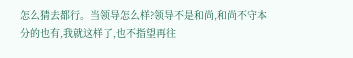怎么猜去都行。当领导怎么样?领导不是和尚,和尚不守本分的也有,我就这样了,也不指望再往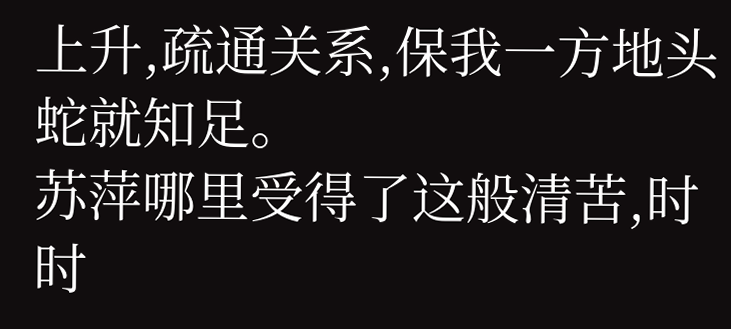上升,疏通关系,保我一方地头蛇就知足。
苏萍哪里受得了这般清苦,时时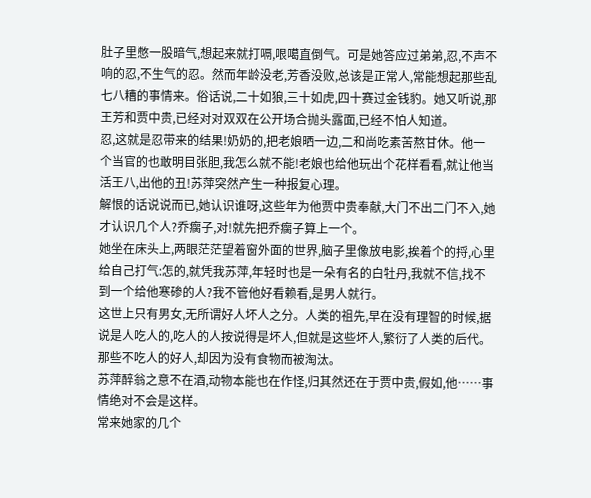肚子里憋一股暗气,想起来就打嗝,哏噶直倒气。可是她答应过弟弟,忍,不声不响的忍,不生气的忍。然而年龄没老,芳香没败,总该是正常人,常能想起那些乱七八糟的事情来。俗话说,二十如狼,三十如虎,四十赛过金钱豹。她又听说,那王芳和贾中贵,已经对对双双在公开场合抛头露面,已经不怕人知道。
忍,这就是忍带来的结果!奶奶的,把老娘晒一边,二和尚吃素苦熬甘休。他一个当官的也敢明目张胆,我怎么就不能!老娘也给他玩出个花样看看,就让他当活王八,出他的丑!苏萍突然产生一种报复心理。
解恨的话说说而已,她认识谁呀,这些年为他贾中贵奉献,大门不出二门不入,她才认识几个人?乔瘸子,对!就先把乔瘸子算上一个。
她坐在床头上,两眼茫茫望着窗外面的世界,脑子里像放电影,挨着个的捋,心里给自己打气:怎的,就凭我苏萍,年轻时也是一朵有名的白牡丹,我就不信,找不到一个给他寒碜的人?我不管他好看赖看,是男人就行。
这世上只有男女,无所谓好人坏人之分。人类的祖先,早在没有理智的时候,据说是人吃人的,吃人的人按说得是坏人,但就是这些坏人,繁衍了人类的后代。那些不吃人的好人,却因为没有食物而被淘汰。
苏萍醉翁之意不在酒,动物本能也在作怪,归其然还在于贾中贵,假如,他……事情绝对不会是这样。
常来她家的几个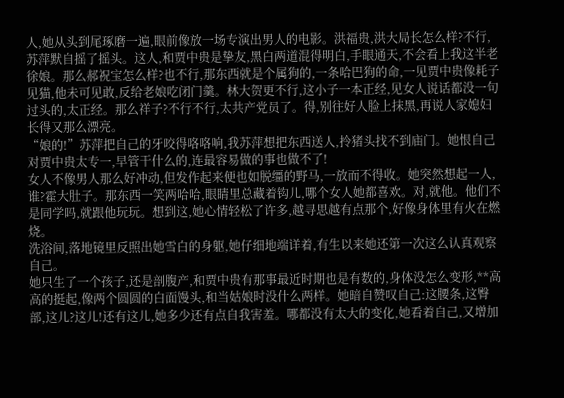人,她从头到尾琢磨一遍,眼前像放一场专演出男人的电影。洪福贵,洪大局长怎么样?不行,苏萍默自摇了摇头。这人,和贾中贵是挚友,黑白两道混得明白,手眼通天,不会看上我这半老徐娘。那么郝祝宝怎么样?也不行,那东西就是个属狗的,一条哈巴狗的命,一见贾中贵像耗子见猫,他未可见敢,反给老娘吃闭门羹。林大贺更不行,这小子一本正经,见女人说话都没一句过头的,太正经。那么祥子?不行不行,太共产党员了。得,别往好人脸上抹黑,再说人家媳妇长得又那么漂亮。
“娘的!”苏萍把自己的牙咬得咯咯响,我苏萍想把东西送人,拎猪头找不到庙门。她恨自己对贾中贵太专一,早管干什么的,连最容易做的事也做不了!
女人不像男人那么好冲动,但发作起来便也如脱缰的野马,一放而不得收。她突然想起一人,谁?霍大肚子。那东西一笑两哈哈,眼睛里总藏着钩儿,哪个女人她都喜欢。对,就他。他们不是同学吗,就跟他玩玩。想到这,她心情轻松了许多,越寻思越有点那个,好像身体里有火在燃烧。
洗浴间,落地镜里反照出她雪白的身躯,她仔细地端详着,有生以来她还第一次这么认真观察自己。
她只生了一个孩子,还是剖腹产,和贾中贵有那事最近时期也是有数的,身体没怎么变形,**高高的挺起,像两个圆圆的白面馒头,和当姑娘时没什么两样。她暗自赞叹自己:这腰条,这臀部,这儿?这儿!还有这儿,她多少还有点自我害羞。哪都没有太大的变化,她看着自己,又增加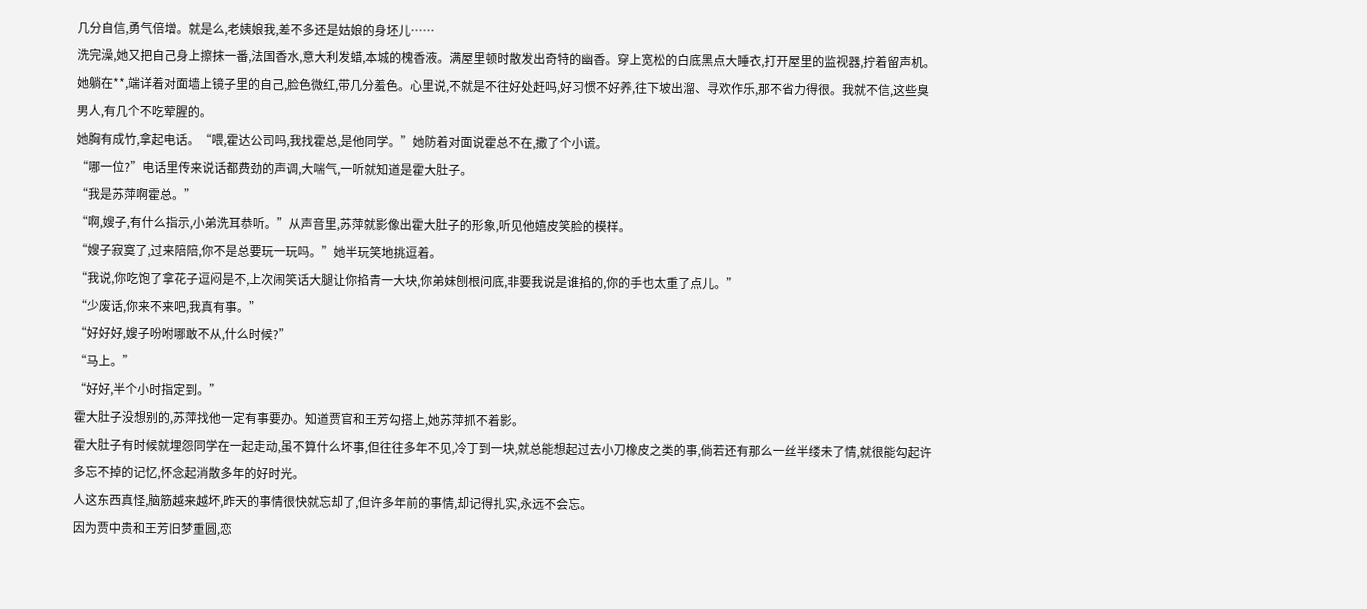几分自信,勇气倍增。就是么,老姨娘我,差不多还是姑娘的身坯儿……
洗完澡,她又把自己身上擦抹一番,法国香水,意大利发蜡,本城的槐香液。满屋里顿时散发出奇特的幽香。穿上宽松的白底黑点大睡衣,打开屋里的监视器,拧着留声机。
她躺在**,端详着对面墙上镜子里的自己,脸色微红,带几分羞色。心里说,不就是不往好处赶吗,好习惯不好养,往下坡出溜、寻欢作乐,那不省力得很。我就不信,这些臭男人,有几个不吃荤腥的。
她胸有成竹,拿起电话。“喂,霍达公司吗,我找霍总,是他同学。”她防着对面说霍总不在,撒了个小谎。
“哪一位?”电话里传来说话都费劲的声调,大喘气,一听就知道是霍大肚子。
“我是苏萍啊霍总。”
“啊,嫂子,有什么指示,小弟洗耳恭听。”从声音里,苏萍就影像出霍大肚子的形象,听见他嬉皮笑脸的模样。
“嫂子寂寞了,过来陪陪,你不是总要玩一玩吗。”她半玩笑地挑逗着。
“我说,你吃饱了拿花子逗闷是不,上次闹笑话大腿让你掐青一大块,你弟妹刨根问底,非要我说是谁掐的,你的手也太重了点儿。”
“少废话,你来不来吧,我真有事。”
“好好好,嫂子吩咐哪敢不从,什么时候?”
“马上。”
“好好,半个小时指定到。”
霍大肚子没想别的,苏萍找他一定有事要办。知道贾官和王芳勾搭上,她苏萍抓不着影。
霍大肚子有时候就埋怨同学在一起走动,虽不算什么坏事,但往往多年不见,冷丁到一块,就总能想起过去小刀橡皮之类的事,倘若还有那么一丝半缕未了情,就很能勾起许多忘不掉的记忆,怀念起消散多年的好时光。
人这东西真怪,脑筋越来越坏,昨天的事情很快就忘却了,但许多年前的事情,却记得扎实,永远不会忘。
因为贾中贵和王芳旧梦重圆,恋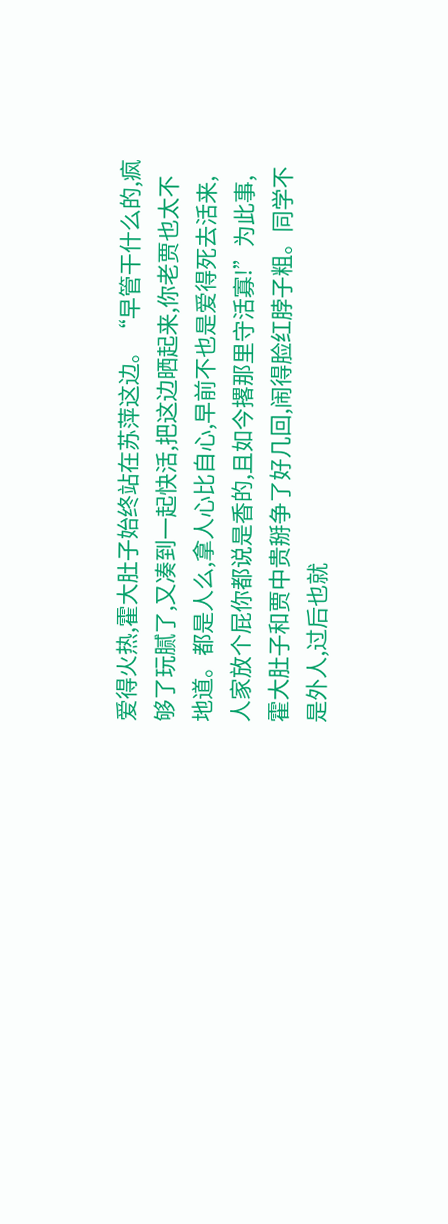爱得火热,霍大肚子始终站在苏萍这边。“早管干什么的,疯够了玩腻了,又凑到一起快活,把这边晒起来,你老贾也太不地道。都是人么,拿人心比自心,早前不也是爱得死去活来,人家放个屁你都说是香的,且如今撂那里守活寡!”为此事,霍大肚子和贾中贵掰争了好几回,闹得脸红脖子粗。同学不是外人,过后也就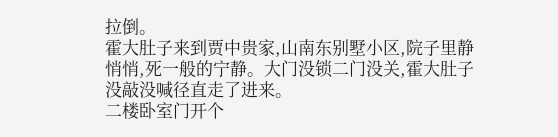拉倒。
霍大肚子来到贾中贵家,山南东别墅小区,院子里静悄悄,死一般的宁静。大门没锁二门没关,霍大肚子没敲没喊径直走了进来。
二楼卧室门开个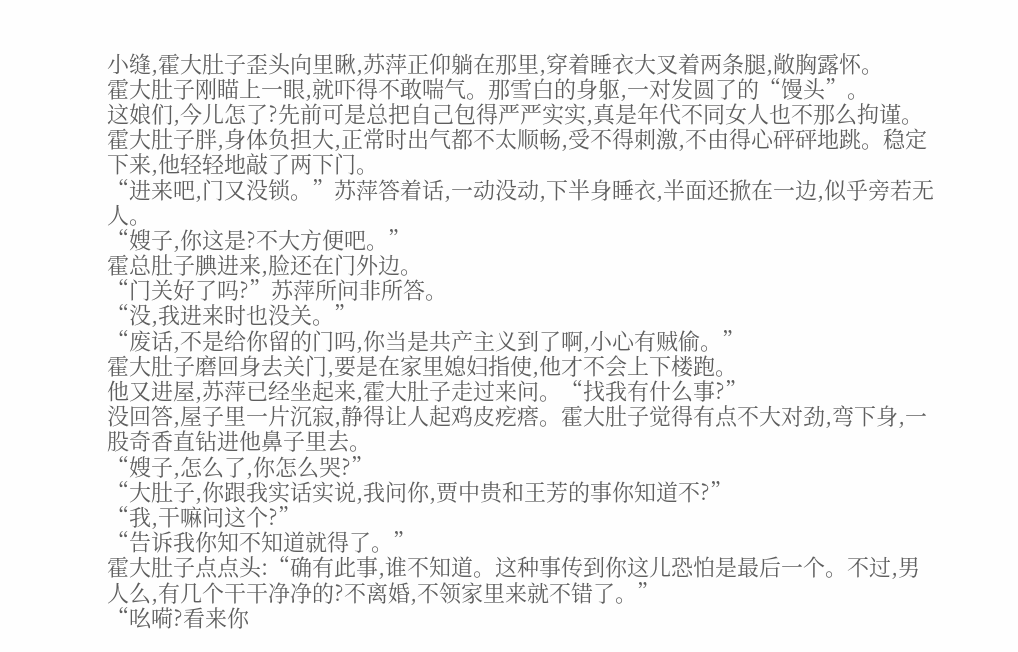小缝,霍大肚子歪头向里瞅,苏萍正仰躺在那里,穿着睡衣大叉着两条腿,敞胸露怀。
霍大肚子刚瞄上一眼,就吓得不敢喘气。那雪白的身躯,一对发圆了的“馒头”。
这娘们,今儿怎了?先前可是总把自己包得严严实实,真是年代不同女人也不那么拘谨。
霍大肚子胖,身体负担大,正常时出气都不太顺畅,受不得刺激,不由得心砰砰地跳。稳定下来,他轻轻地敲了两下门。
“进来吧,门又没锁。”苏萍答着话,一动没动,下半身睡衣,半面还掀在一边,似乎旁若无人。
“嫂子,你这是?不大方便吧。”
霍总肚子腆进来,脸还在门外边。
“门关好了吗?”苏萍所问非所答。
“没,我进来时也没关。”
“废话,不是给你留的门吗,你当是共产主义到了啊,小心有贼偷。”
霍大肚子磨回身去关门,要是在家里媳妇指使,他才不会上下楼跑。
他又进屋,苏萍已经坐起来,霍大肚子走过来问。“找我有什么事?”
没回答,屋子里一片沉寂,静得让人起鸡皮疙瘩。霍大肚子觉得有点不大对劲,弯下身,一股奇香直钻进他鼻子里去。
“嫂子,怎么了,你怎么哭?”
“大肚子,你跟我实话实说,我问你,贾中贵和王芳的事你知道不?”
“我,干嘛问这个?”
“告诉我你知不知道就得了。”
霍大肚子点点头:“确有此事,谁不知道。这种事传到你这儿恐怕是最后一个。不过,男人么,有几个干干净净的?不离婚,不领家里来就不错了。”
“吆嗬?看来你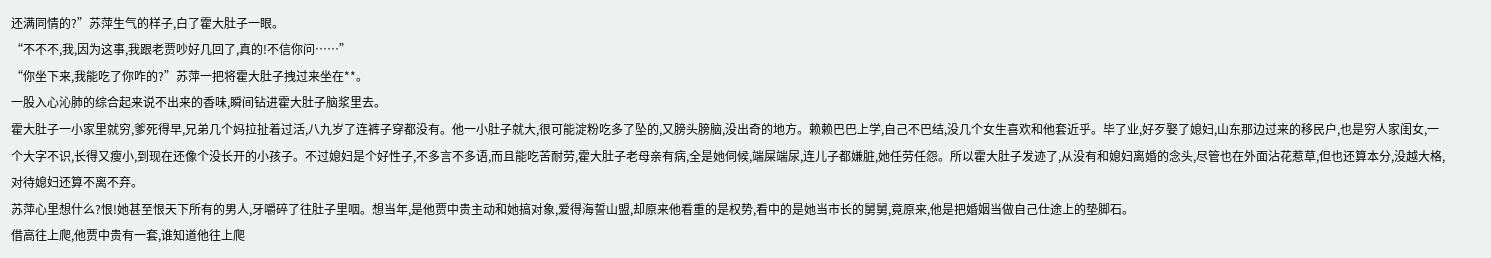还满同情的?”苏萍生气的样子,白了霍大肚子一眼。
“不不不,我,因为这事,我跟老贾吵好几回了,真的!不信你问……”
“你坐下来,我能吃了你咋的?”苏萍一把将霍大肚子拽过来坐在**。
一股入心沁肺的综合起来说不出来的香味,瞬间钻进霍大肚子脑浆里去。
霍大肚子一小家里就穷,爹死得早,兄弟几个妈拉扯着过活,八九岁了连裤子穿都没有。他一小肚子就大,很可能淀粉吃多了坠的,又膀头膀脑,没出奇的地方。赖赖巴巴上学,自己不巴结,没几个女生喜欢和他套近乎。毕了业,好歹娶了媳妇,山东那边过来的移民户,也是穷人家闺女,一个大字不识,长得又瘦小,到现在还像个没长开的小孩子。不过媳妇是个好性子,不多言不多语,而且能吃苦耐劳,霍大肚子老母亲有病,全是她伺候,端屎端尿,连儿子都嫌脏,她任劳任怨。所以霍大肚子发迹了,从没有和媳妇离婚的念头,尽管也在外面沾花惹草,但也还算本分,没越大格,对待媳妇还算不离不弃。
苏萍心里想什么?恨!她甚至恨天下所有的男人,牙嚼碎了往肚子里咽。想当年,是他贾中贵主动和她搞对象,爱得海誓山盟,却原来他看重的是权势,看中的是她当市长的舅舅,竟原来,他是把婚姻当做自己仕途上的垫脚石。
借高往上爬,他贾中贵有一套,谁知道他往上爬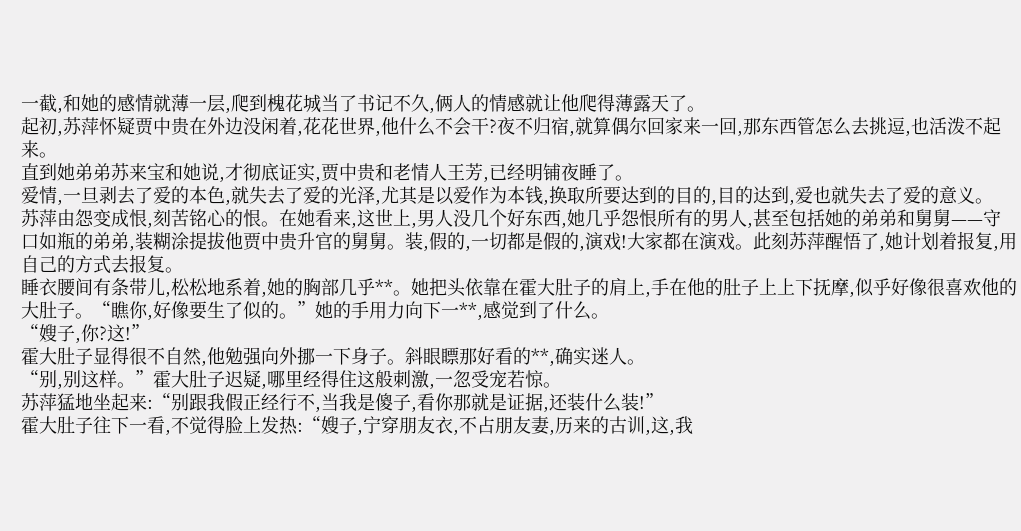一截,和她的感情就薄一层,爬到槐花城当了书记不久,俩人的情感就让他爬得薄露天了。
起初,苏萍怀疑贾中贵在外边没闲着,花花世界,他什么不会干?夜不归宿,就算偶尔回家来一回,那东西管怎么去挑逗,也活泼不起来。
直到她弟弟苏来宝和她说,才彻底证实,贾中贵和老情人王芳,已经明铺夜睡了。
爱情,一旦剥去了爱的本色,就失去了爱的光泽,尤其是以爱作为本钱,换取所要达到的目的,目的达到,爱也就失去了爱的意义。
苏萍由怨变成恨,刻苦铭心的恨。在她看来,这世上,男人没几个好东西,她几乎怨恨所有的男人,甚至包括她的弟弟和舅舅——守口如瓶的弟弟,装糊涂提拔他贾中贵升官的舅舅。装,假的,一切都是假的,演戏!大家都在演戏。此刻苏萍醒悟了,她计划着报复,用自己的方式去报复。
睡衣腰间有条带儿,松松地系着,她的胸部几乎**。她把头依靠在霍大肚子的肩上,手在他的肚子上上下抚摩,似乎好像很喜欢他的大肚子。“瞧你,好像要生了似的。”她的手用力向下一**,感觉到了什么。
“嫂子,你?这!”
霍大肚子显得很不自然,他勉强向外挪一下身子。斜眼瞟那好看的**,确实迷人。
“别,别这样。”霍大肚子迟疑,哪里经得住这般刺激,一忽受宠若惊。
苏萍猛地坐起来:“别跟我假正经行不,当我是傻子,看你那就是证据,还装什么装!”
霍大肚子往下一看,不觉得脸上发热:“嫂子,宁穿朋友衣,不占朋友妻,历来的古训,这,我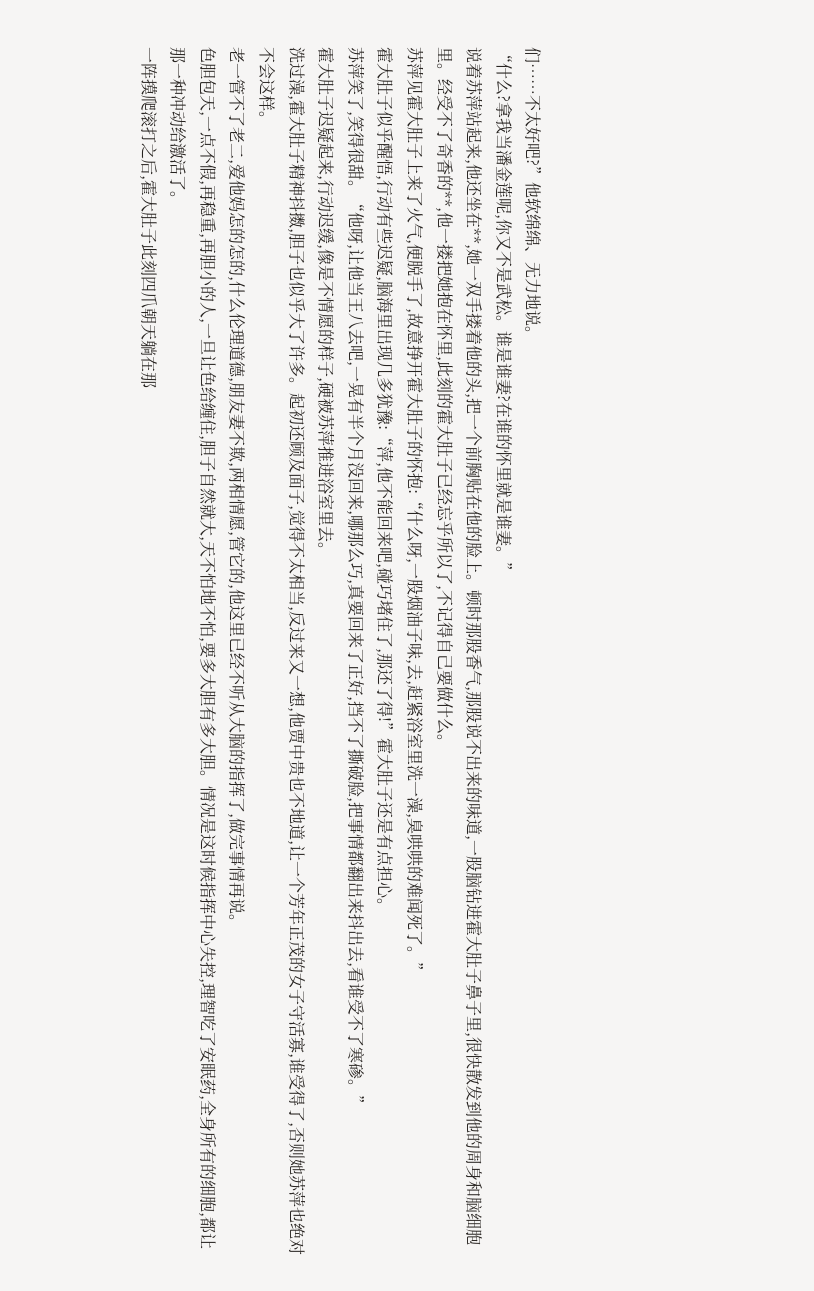们……不太好吧?”他软绵绵、无力地说。
“什么?拿我当潘金莲呢,你又不是武松。谁是谁妻?在谁的怀里就是谁妻。”
说着苏萍站起来,他还坐在**,她一双手搂着他的头,把一个前胸贴在他的脸上。顿时那股香气,那股说不出来的味道,一股脑钻进霍大肚子鼻子里,很快散发到他的周身和脑细胞里。经受不了奇香的**,他一搂把她抱在怀里,此刻的霍大肚子已经忘乎所以了,不记得自己要做什么。
苏萍见霍大肚子上来了火气,便脱手了,故意挣开霍大肚子的怀抱:“什么呀,一股烟油子味,去,赶紧浴室里洗一澡,臭哄哄的难闻死了。”
霍大肚子似乎醒悟,行动有些迟疑,脑海里出现几多犹豫:“萍,他不能回来吧,碰巧堵住了,那还了得!”霍大肚子还是有点担心。
苏萍笑了,笑得很甜。“他呀,让他当王八去吧,一晃有半个月没回来,哪那么巧,真要回来了正好,挡不了撕破脸,把事情都翻出来抖出去,看谁受不了寒碜。”
霍大肚子迟疑起来,行动迟缓,像是不情愿的样子,硬被苏萍推进浴室里去。
洗过澡,霍大肚子精神抖擞,胆子也似乎大了许多。起初还顾及面子,觉得不太相当,反过来又一想,他贾中贵也不地道,让一个芳年正茂的女子守活寡,谁受得了,否则她苏萍也绝对不会这样。
老一管不了老二,爱他妈怎的怎的,什么伦理道德,朋友妻不欺,两相情愿,管它的,他这里已经不听从大脑的指挥了,做完事情再说。
色胆包天,一点不假,再稳重,再胆小的人,一旦让色给缠住,胆子自然就大,天不怕地不怕,要多大胆有多大胆。情况是这时候指挥中心失控,理智吃了安眠药,全身所有的细胞,都让那一种冲动给激活了。
一阵摸爬滚打之后,霍大肚子此刻四爪朝天躺在那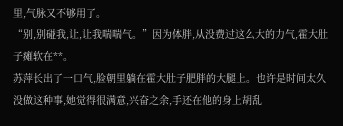里,气脉又不够用了。
“别,别碰我,让,让我喘喘气。”因为体胖,从没费过这么大的力气,霍大肚子瘫软在**。
苏萍长出了一口气,脸朝里躺在霍大肚子肥胖的大腿上。也许是时间太久没做这种事,她觉得很满意,兴奋之余,手还在他的身上胡乱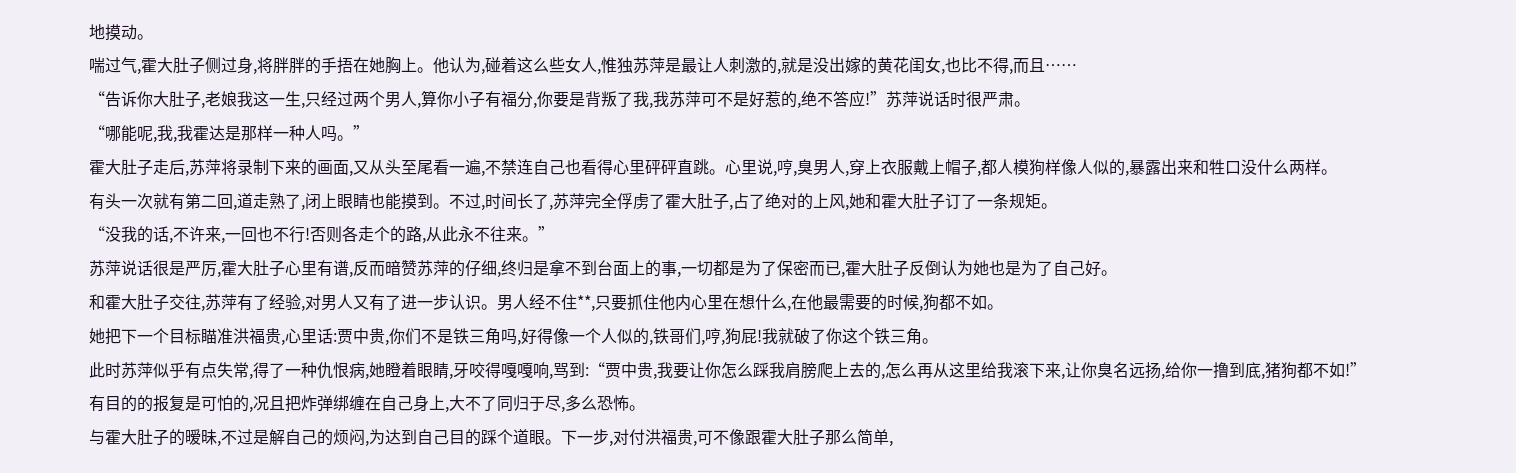地摸动。
喘过气,霍大肚子侧过身,将胖胖的手捂在她胸上。他认为,碰着这么些女人,惟独苏萍是最让人刺激的,就是没出嫁的黄花闺女,也比不得,而且……
“告诉你大肚子,老娘我这一生,只经过两个男人,算你小子有福分,你要是背叛了我,我苏萍可不是好惹的,绝不答应!”苏萍说话时很严肃。
“哪能呢,我,我霍达是那样一种人吗。”
霍大肚子走后,苏萍将录制下来的画面,又从头至尾看一遍,不禁连自己也看得心里砰砰直跳。心里说,哼,臭男人,穿上衣服戴上帽子,都人模狗样像人似的,暴露出来和牲口没什么两样。
有头一次就有第二回,道走熟了,闭上眼睛也能摸到。不过,时间长了,苏萍完全俘虏了霍大肚子,占了绝对的上风,她和霍大肚子订了一条规矩。
“没我的话,不许来,一回也不行!否则各走个的路,从此永不往来。”
苏萍说话很是严厉,霍大肚子心里有谱,反而暗赞苏萍的仔细,终归是拿不到台面上的事,一切都是为了保密而已,霍大肚子反倒认为她也是为了自己好。
和霍大肚子交往,苏萍有了经验,对男人又有了进一步认识。男人经不住**,只要抓住他内心里在想什么,在他最需要的时候,狗都不如。
她把下一个目标瞄准洪福贵,心里话:贾中贵,你们不是铁三角吗,好得像一个人似的,铁哥们,哼,狗屁!我就破了你这个铁三角。
此时苏萍似乎有点失常,得了一种仇恨病,她瞪着眼睛,牙咬得嘎嘎响,骂到:“贾中贵,我要让你怎么踩我肩膀爬上去的,怎么再从这里给我滚下来,让你臭名远扬,给你一撸到底,猪狗都不如!”
有目的的报复是可怕的,况且把炸弹绑缠在自己身上,大不了同归于尽,多么恐怖。
与霍大肚子的暧昧,不过是解自己的烦闷,为达到自己目的踩个道眼。下一步,对付洪福贵,可不像跟霍大肚子那么简单,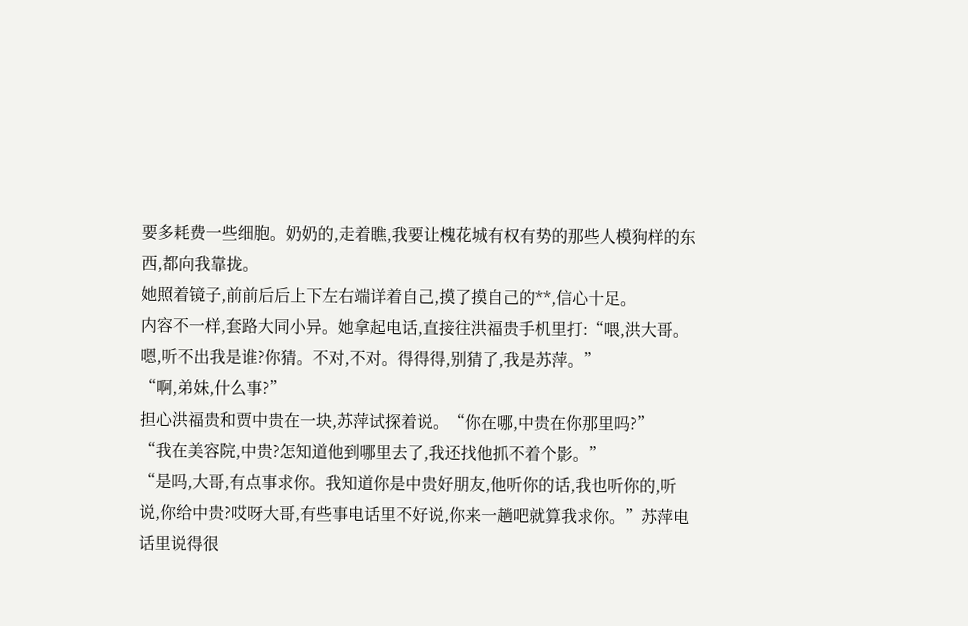要多耗费一些细胞。奶奶的,走着瞧,我要让槐花城有权有势的那些人模狗样的东西,都向我靠拢。
她照着镜子,前前后后上下左右端详着自己,摸了摸自己的**,信心十足。
内容不一样,套路大同小异。她拿起电话,直接往洪福贵手机里打:“喂,洪大哥。嗯,听不出我是谁?你猜。不对,不对。得得得,别猜了,我是苏萍。”
“啊,弟妹,什么事?”
担心洪福贵和贾中贵在一块,苏萍试探着说。“你在哪,中贵在你那里吗?”
“我在美容院,中贵?怎知道他到哪里去了,我还找他抓不着个影。”
“是吗,大哥,有点事求你。我知道你是中贵好朋友,他听你的话,我也听你的,听说,你给中贵?哎呀大哥,有些事电话里不好说,你来一趟吧就算我求你。”苏萍电话里说得很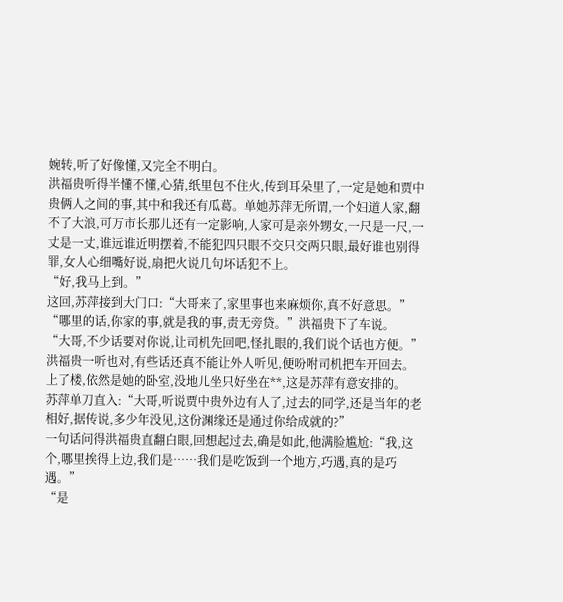婉转,听了好像懂,又完全不明白。
洪福贵听得半懂不懂,心猜,纸里包不住火,传到耳朵里了,一定是她和贾中贵俩人之间的事,其中和我还有瓜葛。单她苏萍无所谓,一个妇道人家,翻不了大浪,可万市长那儿还有一定影响,人家可是亲外甥女,一尺是一尺,一丈是一丈,谁远谁近明摆着,不能犯四只眼不交只交两只眼,最好谁也别得罪,女人心细嘴好说,扇把火说几句坏话犯不上。
“好,我马上到。”
这回,苏萍接到大门口:“大哥来了,家里事也来麻烦你,真不好意思。”
“哪里的话,你家的事,就是我的事,责无旁贷。”洪福贵下了车说。
“大哥,不少话要对你说,让司机先回吧,怪扎眼的,我们说个话也方便。”
洪福贵一听也对,有些话还真不能让外人听见,便吩咐司机把车开回去。
上了楼,依然是她的卧室,没地儿坐只好坐在**,这是苏萍有意安排的。
苏萍单刀直入:“大哥,听说贾中贵外边有人了,过去的同学,还是当年的老相好,据传说,多少年没见,这份渊缘还是通过你给成就的?”
一句话问得洪福贵直翻白眼,回想起过去,确是如此,他满脸尴尬:“我,这个,哪里挨得上边,我们是……我们是吃饭到一个地方,巧遇,真的是巧遇。”
“是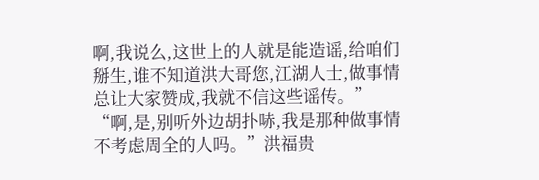啊,我说么,这世上的人就是能造谣,给咱们掰生,谁不知道洪大哥您,江湖人士,做事情总让大家赞成,我就不信这些谣传。”
“啊,是,别听外边胡扑哧,我是那种做事情不考虑周全的人吗。”洪福贵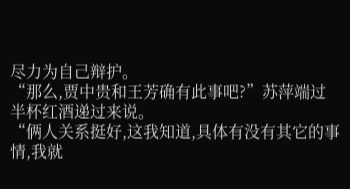尽力为自己辩护。
“那么,贾中贵和王芳确有此事吧?”苏萍端过半杯红酒递过来说。
“俩人关系挺好,这我知道,具体有没有其它的事情,我就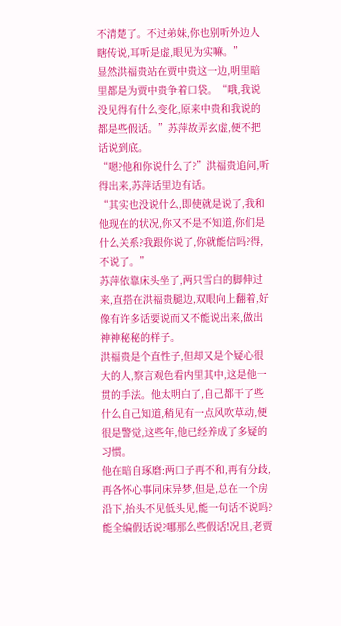不清楚了。不过弟妹,你也别听外边人瞎传说,耳听是虚,眼见为实嘛。”
显然洪福贵站在贾中贵这一边,明里暗里都是为贾中贵争着口袋。“哦,我说没见得有什么变化,原来中贵和我说的都是些假话。”苏萍故弄玄虚,便不把话说到底。
“嗯?他和你说什么了?”洪福贵追问,听得出来,苏萍话里边有话。
“其实也没说什么,即使就是说了,我和他现在的状况,你又不是不知道,你们是什么关系?我跟你说了,你就能信吗?得,不说了。”
苏萍依靠床头坐了,两只雪白的脚伸过来,直搭在洪福贵腿边,双眼向上翻着,好像有许多话要说而又不能说出来,做出神神秘秘的样子。
洪福贵是个直性子,但却又是个疑心很大的人,察言观色看内里其中,这是他一贯的手法。他太明白了,自己都干了些什么自己知道,稍见有一点风吹草动,便很是警觉,这些年,他已经养成了多疑的习惯。
他在暗自琢磨:两口子再不和,再有分歧,再各怀心事同床异梦,但是,总在一个房沿下,抬头不见低头见,能一句话不说吗?能全编假话说?哪那么些假话!况且,老贾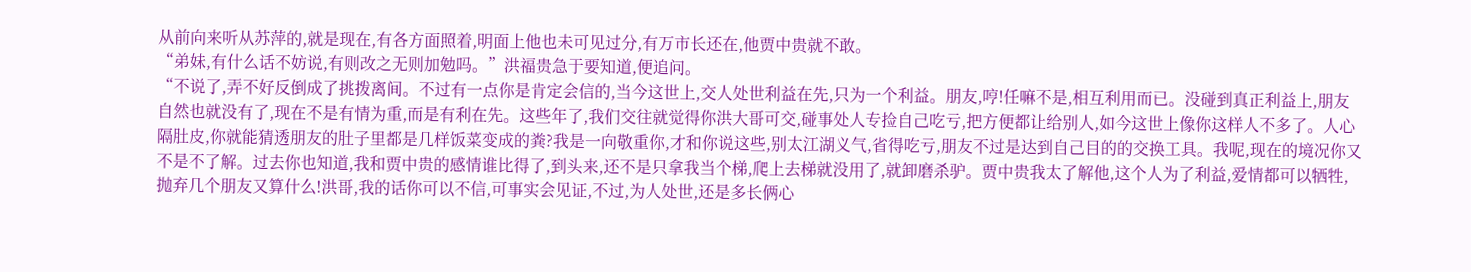从前向来听从苏萍的,就是现在,有各方面照着,明面上他也未可见过分,有万市长还在,他贾中贵就不敢。
“弟妹,有什么话不妨说,有则改之无则加勉吗。”洪福贵急于要知道,便追问。
“不说了,弄不好反倒成了挑拨离间。不过有一点你是肯定会信的,当今这世上,交人处世利益在先,只为一个利益。朋友,哼!任嘛不是,相互利用而已。没碰到真正利益上,朋友自然也就没有了,现在不是有情为重,而是有利在先。这些年了,我们交往就觉得你洪大哥可交,碰事处人专捡自己吃亏,把方便都让给别人,如今这世上像你这样人不多了。人心隔肚皮,你就能猜透朋友的肚子里都是几样饭菜变成的粪?我是一向敬重你,才和你说这些,别太江湖义气,省得吃亏,朋友不过是达到自己目的的交换工具。我呢,现在的境况你又不是不了解。过去你也知道,我和贾中贵的感情谁比得了,到头来,还不是只拿我当个梯,爬上去梯就没用了,就卸磨杀驴。贾中贵我太了解他,这个人为了利益,爱情都可以牺牲,抛弃几个朋友又算什么!洪哥,我的话你可以不信,可事实会见证,不过,为人处世,还是多长俩心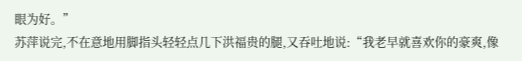眼为好。”
苏萍说完,不在意地用脚指头轻轻点几下洪福贵的腿,又吞吐地说:“我老早就喜欢你的豪爽,像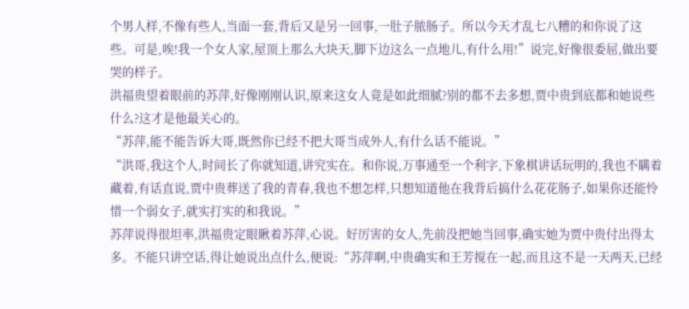个男人样,不像有些人,当面一套,背后又是另一回事,一肚子脓肠子。所以今天才乱七八糟的和你说了这些。可是,唉!我一个女人家,屋顶上那么大块天,脚下边这么一点地儿,有什么用!”说完,好像很委屈,做出要哭的样子。
洪福贵望着眼前的苏萍,好像刚刚认识,原来这女人竟是如此细腻?别的都不去多想,贾中贵到底都和她说些什么?这才是他最关心的。
“苏萍,能不能告诉大哥,既然你已经不把大哥当成外人,有什么话不能说。”
“洪哥,我这个人,时间长了你就知道,讲究实在。和你说,万事通至一个利字,下象棋讲话玩明的,我也不瞒着藏着,有话直说,贾中贵葬送了我的青春,我也不想怎样,只想知道他在我背后搞什么花花肠子,如果你还能怜惜一个弱女子,就实打实的和我说。”
苏萍说得很坦率,洪福贵定眼瞅着苏萍,心说。好厉害的女人,先前没把她当回事,确实她为贾中贵付出得太多。不能只讲空话,得让她说出点什么,便说:“苏萍啊,中贵确实和王芳搅在一起,而且这不是一天两天,已经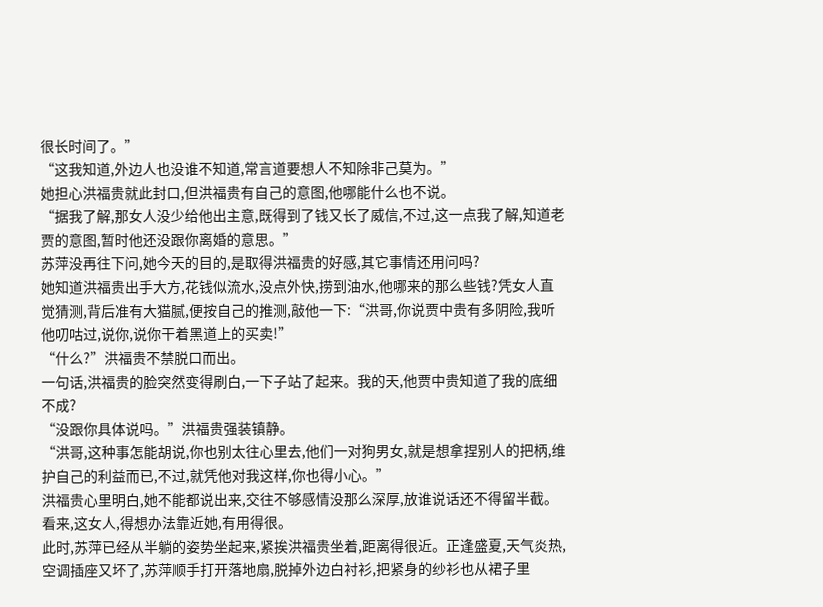很长时间了。”
“这我知道,外边人也没谁不知道,常言道要想人不知除非己莫为。”
她担心洪福贵就此封口,但洪福贵有自己的意图,他哪能什么也不说。
“据我了解,那女人没少给他出主意,既得到了钱又长了威信,不过,这一点我了解,知道老贾的意图,暂时他还没跟你离婚的意思。”
苏萍没再往下问,她今天的目的,是取得洪福贵的好感,其它事情还用问吗?
她知道洪福贵出手大方,花钱似流水,没点外快,捞到油水,他哪来的那么些钱?凭女人直觉猜测,背后准有大猫腻,便按自己的推测,敲他一下:“洪哥,你说贾中贵有多阴险,我听他叨咕过,说你,说你干着黑道上的买卖!”
“什么?”洪福贵不禁脱口而出。
一句话,洪福贵的脸突然变得刷白,一下子站了起来。我的天,他贾中贵知道了我的底细不成?
“没跟你具体说吗。”洪福贵强装镇静。
“洪哥,这种事怎能胡说,你也别太往心里去,他们一对狗男女,就是想拿捏别人的把柄,维护自己的利益而已,不过,就凭他对我这样,你也得小心。”
洪福贵心里明白,她不能都说出来,交往不够感情没那么深厚,放谁说话还不得留半截。看来,这女人,得想办法靠近她,有用得很。
此时,苏萍已经从半躺的姿势坐起来,紧挨洪福贵坐着,距离得很近。正逢盛夏,天气炎热,空调插座又坏了,苏萍顺手打开落地扇,脱掉外边白衬衫,把紧身的纱衫也从裙子里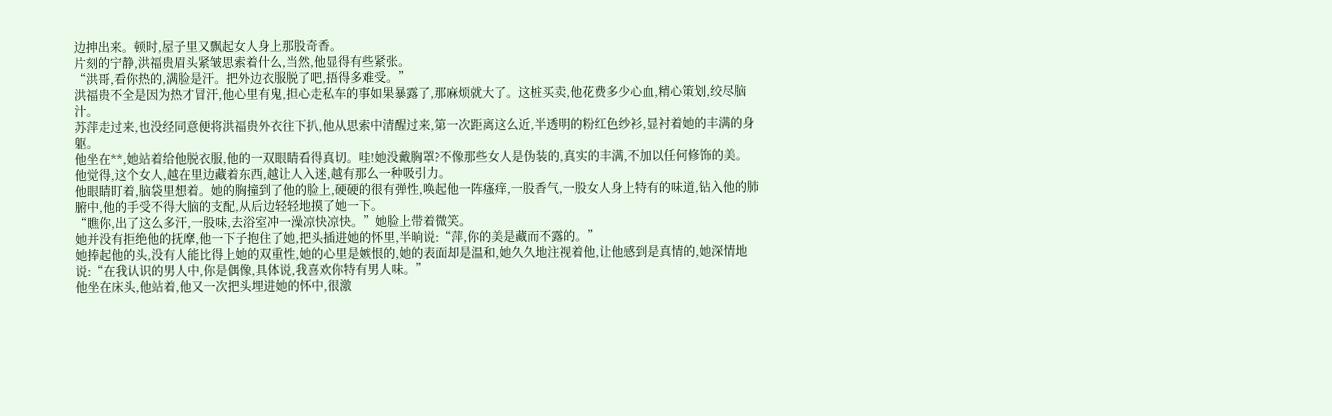边抻出来。顿时,屋子里又飘起女人身上那股奇香。
片刻的宁静,洪福贵眉头紧皱思索着什么,当然,他显得有些紧张。
“洪哥,看你热的,满脸是汗。把外边衣服脱了吧,捂得多难受。”
洪福贵不全是因为热才冒汗,他心里有鬼,担心走私车的事如果暴露了,那麻烦就大了。这桩买卖,他花费多少心血,精心策划,绞尽脑汁。
苏萍走过来,也没经同意便将洪福贵外衣往下扒,他从思索中清醒过来,第一次距离这么近,半透明的粉红色纱衫,显衬着她的丰满的身躯。
他坐在**,她站着给他脱衣服,他的一双眼睛看得真切。哇!她没戴胸罩?不像那些女人是伪装的,真实的丰满,不加以任何修饰的美。
他觉得,这个女人,越在里边藏着东西,越让人入迷,越有那么一种吸引力。
他眼睛盯着,脑袋里想着。她的胸撞到了他的脸上,硬硬的很有弹性,唤起他一阵瘙痒,一股香气,一股女人身上特有的味道,钻入他的肺腑中,他的手受不得大脑的支配,从后边轻轻地摸了她一下。
“瞧你,出了这么多汗,一股味,去浴室冲一澡凉快凉快。”她脸上带着微笑。
她并没有拒绝他的抚摩,他一下子抱住了她,把头插进她的怀里,半晌说:“萍,你的美是藏而不露的。”
她捧起他的头,没有人能比得上她的双重性,她的心里是嫉恨的,她的表面却是温和,她久久地注视着他,让他感到是真情的,她深情地说:“在我认识的男人中,你是偶像,具体说,我喜欢你特有男人味。”
他坐在床头,他站着,他又一次把头埋进她的怀中,很激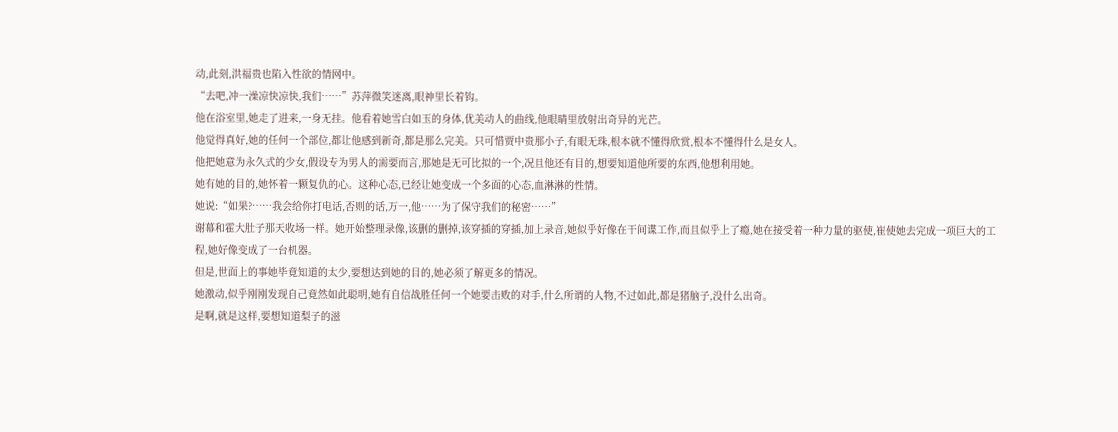动,此刻,洪福贵也陷入性欲的情网中。
“去吧,冲一澡凉快凉快,我们……”苏萍微笑迷离,眼神里长着钩。
他在浴室里,她走了进来,一身无挂。他看着她雪白如玉的身体,优美动人的曲线,他眼睛里放射出奇异的光芒。
他觉得真好,她的任何一个部位,都让他感到新奇,都是那么完美。只可惜贾中贵那小子,有眼无珠,根本就不懂得欣赏,根本不懂得什么是女人。
他把她意为永久式的少女,假设专为男人的需要而言,那她是无可比拟的一个,况且他还有目的,想要知道他所要的东西,他想利用她。
她有她的目的,她怀着一颗复仇的心。这种心态,已经让她变成一个多面的心态,血淋淋的性情。
她说:“如果?……我会给你打电话,否则的话,万一,他……为了保守我们的秘密……”
谢幕和霍大肚子那天收场一样。她开始整理录像,该删的删掉,该穿插的穿插,加上录音,她似乎好像在干间谍工作,而且似乎上了瘾,她在接受着一种力量的驱使,崔使她去完成一项巨大的工程,她好像变成了一台机器。
但是,世面上的事她毕竟知道的太少,要想达到她的目的,她必须了解更多的情况。
她激动,似乎刚刚发现自己竟然如此聪明,她有自信战胜任何一个她要击败的对手,什么所谓的人物,不过如此,都是猪脑子,没什么出奇。
是啊,就是这样,要想知道梨子的滋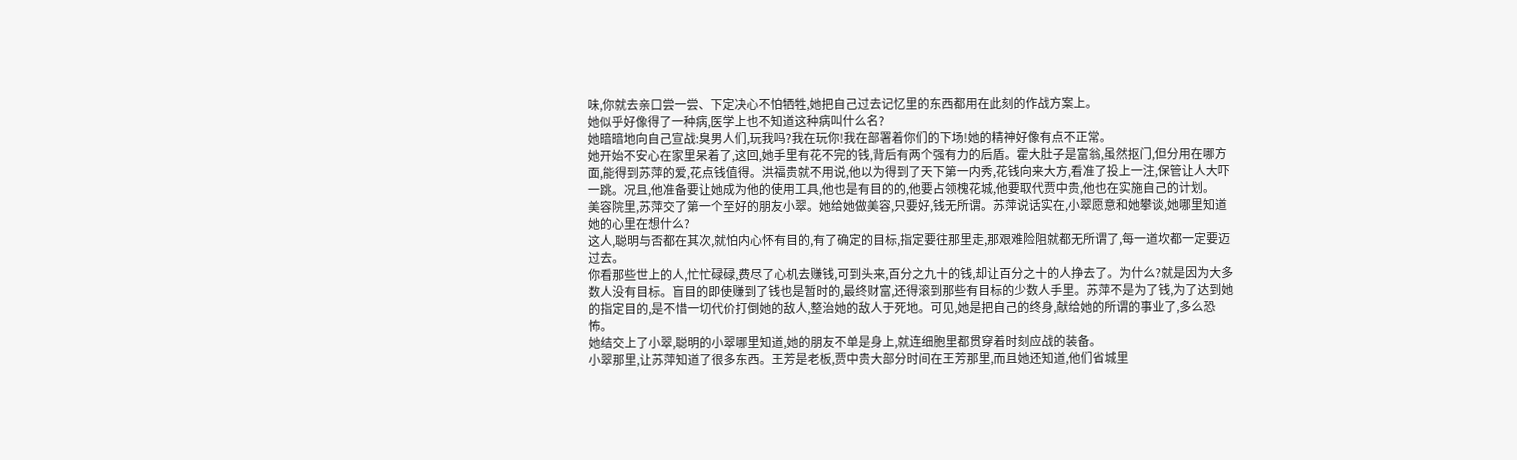味,你就去亲口尝一尝、下定决心不怕牺牲,她把自己过去记忆里的东西都用在此刻的作战方案上。
她似乎好像得了一种病,医学上也不知道这种病叫什么名?
她暗暗地向自己宣战:臭男人们,玩我吗?我在玩你!我在部署着你们的下场!她的精神好像有点不正常。
她开始不安心在家里呆着了,这回,她手里有花不完的钱,背后有两个强有力的后盾。霍大肚子是富翁,虽然抠门,但分用在哪方面,能得到苏萍的爱,花点钱值得。洪福贵就不用说,他以为得到了天下第一内秀,花钱向来大方,看准了投上一注,保管让人大吓一跳。况且,他准备要让她成为他的使用工具,他也是有目的的,他要占领槐花城,他要取代贾中贵,他也在实施自己的计划。
美容院里,苏萍交了第一个至好的朋友小翠。她给她做美容,只要好,钱无所谓。苏萍说话实在,小翠愿意和她攀谈,她哪里知道她的心里在想什么?
这人,聪明与否都在其次,就怕内心怀有目的,有了确定的目标,指定要往那里走,那艰难险阻就都无所谓了,每一道坎都一定要迈过去。
你看那些世上的人,忙忙碌碌,费尽了心机去赚钱,可到头来,百分之九十的钱,却让百分之十的人挣去了。为什么?就是因为大多数人没有目标。盲目的即使赚到了钱也是暂时的,最终财富,还得滚到那些有目标的少数人手里。苏萍不是为了钱,为了达到她的指定目的,是不惜一切代价打倒她的敌人,整治她的敌人于死地。可见,她是把自己的终身,献给她的所谓的事业了,多么恐怖。
她结交上了小翠,聪明的小翠哪里知道,她的朋友不单是身上,就连细胞里都贯穿着时刻应战的装备。
小翠那里,让苏萍知道了很多东西。王芳是老板,贾中贵大部分时间在王芳那里,而且她还知道,他们省城里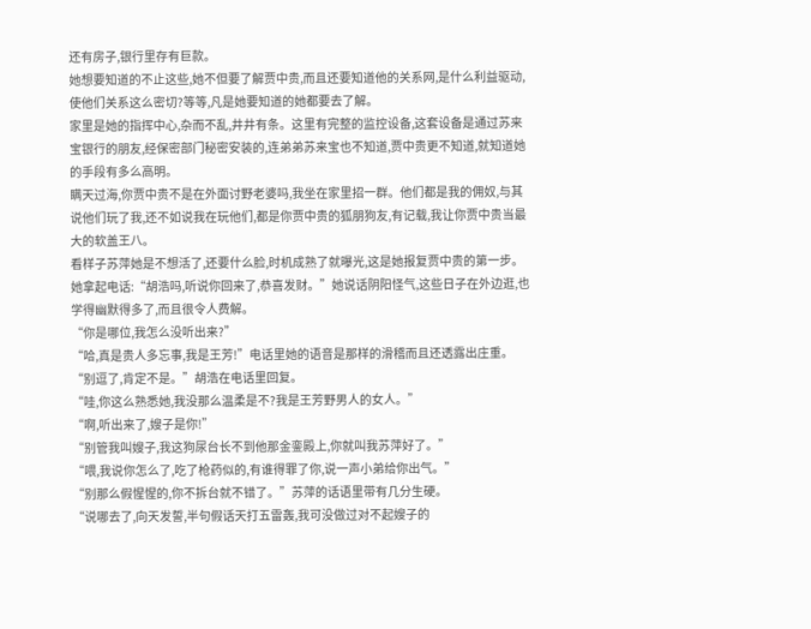还有房子,银行里存有巨款。
她想要知道的不止这些,她不但要了解贾中贵,而且还要知道他的关系网,是什么利益驱动,使他们关系这么密切?等等,凡是她要知道的她都要去了解。
家里是她的指挥中心,杂而不乱,井井有条。这里有完整的监控设备,这套设备是通过苏来宝银行的朋友,经保密部门秘密安装的,连弟弟苏来宝也不知道,贾中贵更不知道,就知道她的手段有多么高明。
瞒天过海,你贾中贵不是在外面讨野老婆吗,我坐在家里招一群。他们都是我的佣奴,与其说他们玩了我,还不如说我在玩他们,都是你贾中贵的狐朋狗友,有记载,我让你贾中贵当最大的软盖王八。
看样子苏萍她是不想活了,还要什么脸,时机成熟了就曝光,这是她报复贾中贵的第一步。
她拿起电话:“胡浩吗,听说你回来了,恭喜发财。”她说话阴阳怪气,这些日子在外边逛,也学得幽默得多了,而且很令人费解。
“你是哪位,我怎么没听出来?”
“哈,真是贵人多忘事,我是王芳!”电话里她的语音是那样的滑稽而且还透露出庄重。
“别逗了,肯定不是。”胡浩在电话里回复。
“哇,你这么熟悉她,我没那么温柔是不?我是王芳野男人的女人。”
“啊,听出来了,嫂子是你!”
“别管我叫嫂子,我这狗尿台长不到他那金銮殿上,你就叫我苏萍好了。”
“喂,我说你怎么了,吃了枪药似的,有谁得罪了你,说一声小弟给你出气。”
“别那么假惺惺的,你不拆台就不错了。”苏萍的话语里带有几分生硬。
“说哪去了,向天发誓,半句假话天打五雷轰,我可没做过对不起嫂子的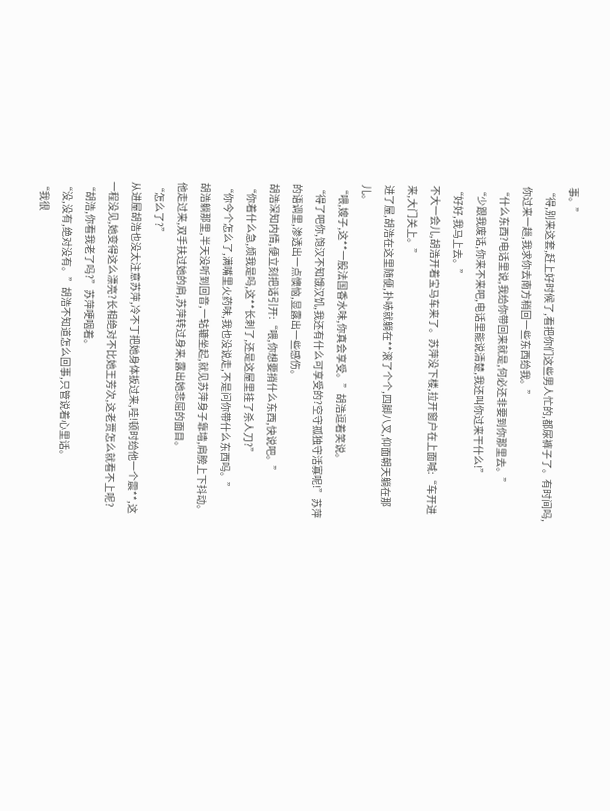事。”
“得,别来这套,赶上好时候了,看把你们这些男人忙的,都尿裤子了。有时间吗,你过来一趟,我求你去南方稍回一些东西给我。”
“什么东西?电话里说,我给你带回来就是,何必还非要到你那里去。”
“少跟我废话,你来不来吧,电话里能说清楚,我还叫你过来干什么!”
“好好,我马上去。”
不大一会儿,胡浩开着宝马车来了。苏萍没下楼,拉开窗户在上面喊:“车开进来,大门关上。”
进了屋,胡浩在这里随便,扑哧就躺在**滚了个个,四脚八叉,仰面朝天躺在那儿。
“喂,嫂子,这**一股法国香水味,你真会享受。”胡浩逗着笑说。
“得了吧你,饱汉不知饿汉饥,我还有什么可享受的?空守孤独守活寡呢!”苏萍的语调里,渗透出一点懊恼,显露出一些感伤。
胡浩深知内情,便立刻把话引开:“喂,你想要捎什么东西,快说吧。”
“你着什么急,烦我是吗,这**长刺了,还是这屋里挂了杀人刀?”
“你今个怎么了,满嘴里火药味,我也没说走,不是问你带什么东西吗。”
胡浩躺那里,半天没听到回音,一轱辘坐起,就见苏萍身子靠墙,肩膀上下抖动。他走过来,双手扶过她的肩,苏萍转过身来,露出她悲屈的面目。
“怎么了?”
从进屋胡浩也没太注意苏萍,冷不丁把她身体扳过来,哇!顿时给他一个震**,这一程没见,她变得这么漂亮?长相绝对不比她王芳次,这老贾怎么就看不上呢?
“胡浩,你看我老了吗?”苏萍哽咽着。
“没,没有,绝对没有。”胡浩不知道怎么回事,只管说着心里话。
“我很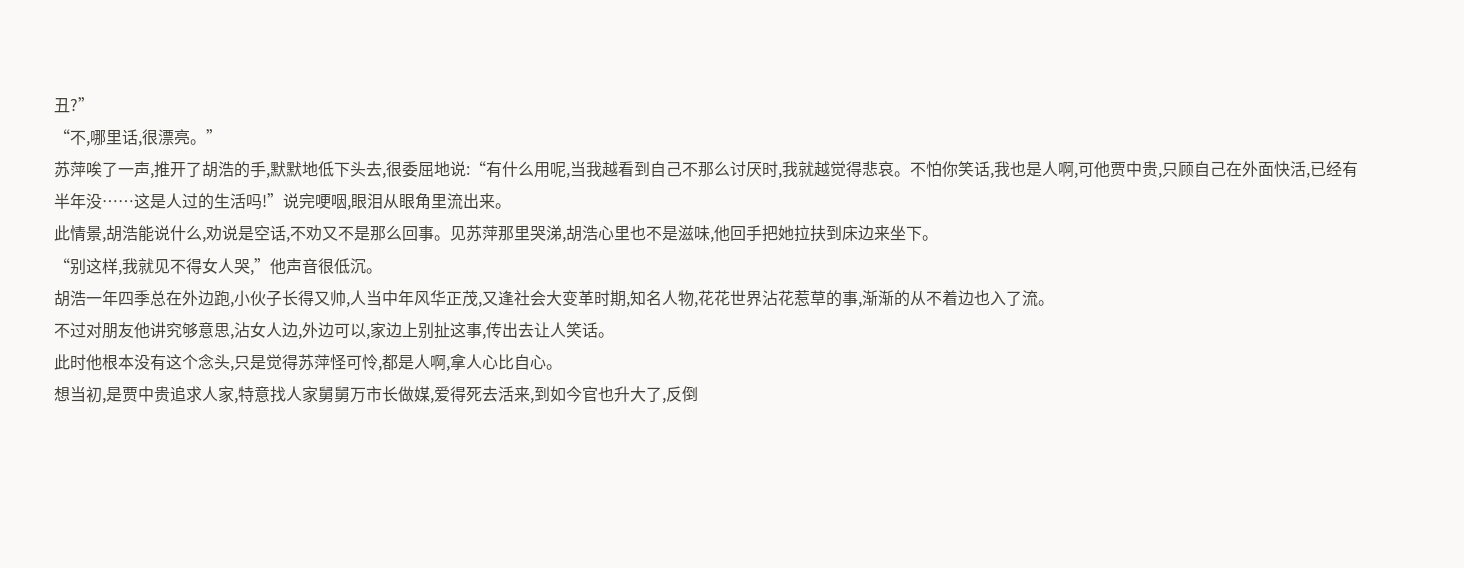丑?”
“不,哪里话,很漂亮。”
苏萍唉了一声,推开了胡浩的手,默默地低下头去,很委屈地说:“有什么用呢,当我越看到自己不那么讨厌时,我就越觉得悲哀。不怕你笑话,我也是人啊,可他贾中贵,只顾自己在外面快活,已经有半年没……这是人过的生活吗!”说完哽咽,眼泪从眼角里流出来。
此情景,胡浩能说什么,劝说是空话,不劝又不是那么回事。见苏萍那里哭涕,胡浩心里也不是滋味,他回手把她拉扶到床边来坐下。
“别这样,我就见不得女人哭,”他声音很低沉。
胡浩一年四季总在外边跑,小伙子长得又帅,人当中年风华正茂,又逢社会大变革时期,知名人物,花花世界沾花惹草的事,渐渐的从不着边也入了流。
不过对朋友他讲究够意思,沾女人边,外边可以,家边上别扯这事,传出去让人笑话。
此时他根本没有这个念头,只是觉得苏萍怪可怜,都是人啊,拿人心比自心。
想当初,是贾中贵追求人家,特意找人家舅舅万市长做媒,爱得死去活来,到如今官也升大了,反倒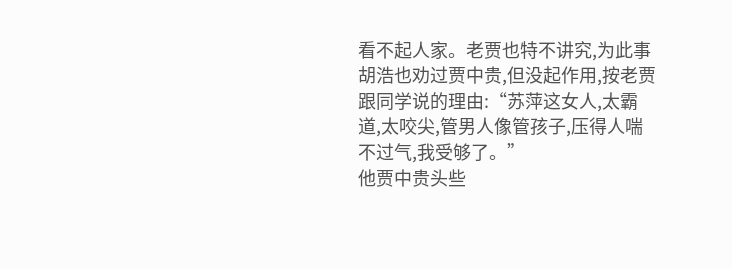看不起人家。老贾也特不讲究,为此事胡浩也劝过贾中贵,但没起作用,按老贾跟同学说的理由:“苏萍这女人,太霸道,太咬尖,管男人像管孩子,压得人喘不过气,我受够了。”
他贾中贵头些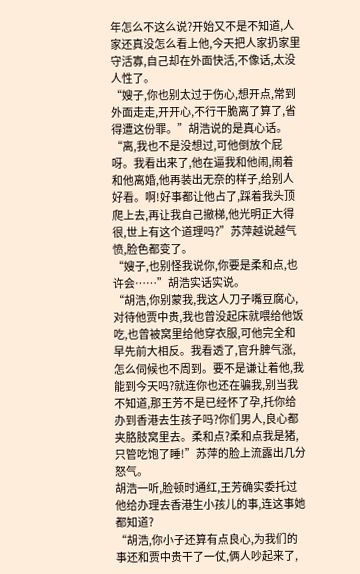年怎么不这么说?开始又不是不知道,人家还真没怎么看上他,今天把人家扔家里守活寡,自己却在外面快活,不像话,太没人性了。
“嫂子,你也别太过于伤心,想开点,常到外面走走,开开心,不行干脆离了算了,省得遭这份罪。”胡浩说的是真心话。
“离,我也不是没想过,可他倒放个屁呀。我看出来了,他在逼我和他闹,闹着和他离婚,他再装出无奈的样子,给别人好看。啊!好事都让他占了,踩着我头顶爬上去,再让我自己撤梯,他光明正大得很,世上有这个道理吗?”苏萍越说越气愤,脸色都变了。
“嫂子,也别怪我说你,你要是柔和点,也许会……”胡浩实话实说。
“胡浩,你别蒙我,我这人刀子嘴豆腐心,对待他贾中贵,我也曾没起床就喂给他饭吃,也曾被窝里给他穿衣服,可他完全和早先前大相反。我看透了,官升脾气涨,怎么伺候也不周到。要不是谦让着他,我能到今天吗?就连你也还在骗我,别当我不知道,那王芳不是已经怀了孕,托你给办到香港去生孩子吗?你们男人,良心都夹胳肢窝里去。柔和点?柔和点我是猪,只管吃饱了睡!”苏萍的脸上流露出几分怒气。
胡浩一听,脸顿时通红,王芳确实委托过他给办理去香港生小孩儿的事,连这事她都知道?
“胡浩,你小子还算有点良心,为我们的事还和贾中贵干了一仗,俩人吵起来了,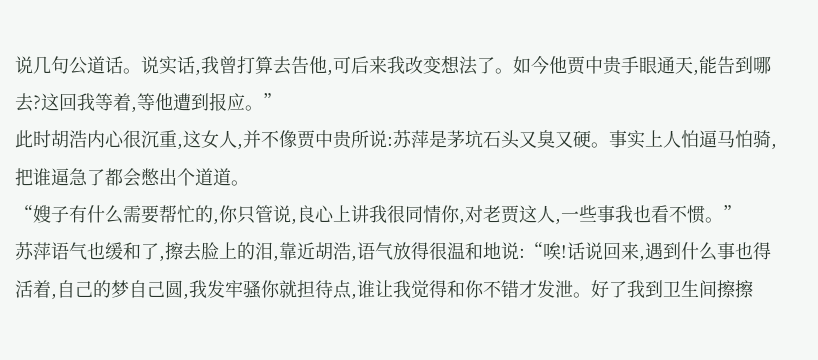说几句公道话。说实话,我曾打算去告他,可后来我改变想法了。如今他贾中贵手眼通天,能告到哪去?这回我等着,等他遭到报应。”
此时胡浩内心很沉重,这女人,并不像贾中贵所说:苏萍是茅坑石头又臭又硬。事实上人怕逼马怕骑,把谁逼急了都会憋出个道道。
“嫂子有什么需要帮忙的,你只管说,良心上讲我很同情你,对老贾这人,一些事我也看不惯。”
苏萍语气也缓和了,擦去脸上的泪,靠近胡浩,语气放得很温和地说:“唉!话说回来,遇到什么事也得活着,自己的梦自己圆,我发牢骚你就担待点,谁让我觉得和你不错才发泄。好了我到卫生间擦擦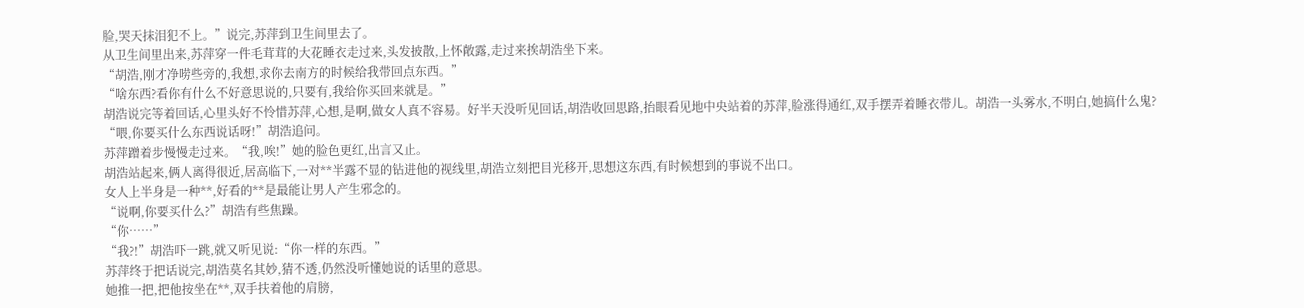脸,哭天抹泪犯不上。”说完,苏萍到卫生间里去了。
从卫生间里出来,苏萍穿一件毛茸茸的大花睡衣走过来,头发披散,上怀敞露,走过来挨胡浩坐下来。
“胡浩,刚才净唠些旁的,我想,求你去南方的时候给我带回点东西。”
“啥东西?看你有什么不好意思说的,只要有,我给你买回来就是。”
胡浩说完等着回话,心里头好不怜惜苏萍,心想,是啊,做女人真不容易。好半天没听见回话,胡浩收回思路,抬眼看见地中央站着的苏萍,脸涨得通红,双手摆弄着睡衣带儿。胡浩一头雾水,不明白,她搞什么鬼?
“喂,你要买什么东西说话呀!”胡浩追问。
苏萍蹭着步慢慢走过来。“我,唉!”她的脸色更红,出言又止。
胡浩站起来,俩人离得很近,居高临下,一对**半露不显的钻进他的视线里,胡浩立刻把目光移开,思想这东西,有时候想到的事说不出口。
女人上半身是一种**,好看的**是最能让男人产生邪念的。
“说啊,你要买什么?”胡浩有些焦躁。
“你……”
“我?!”胡浩吓一跳,就又听见说:“你一样的东西。”
苏萍终于把话说完,胡浩莫名其妙,猜不透,仍然没听懂她说的话里的意思。
她推一把,把他按坐在**,双手扶着他的肩膀,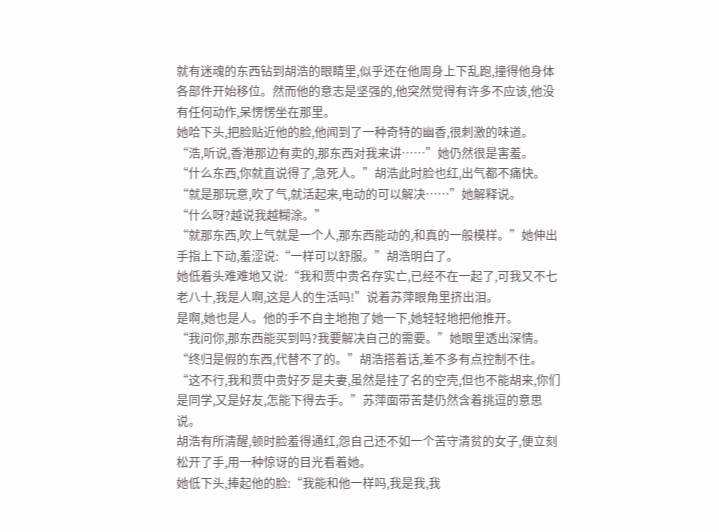就有迷魂的东西钻到胡浩的眼睛里,似乎还在他周身上下乱跑,撞得他身体各部件开始移位。然而他的意志是坚强的,他突然觉得有许多不应该,他没有任何动作,呆愣愣坐在那里。
她哈下头,把脸贴近他的脸,他闻到了一种奇特的幽香,很刺激的味道。
“浩,听说,香港那边有卖的,那东西对我来讲……”她仍然很是害羞。
“什么东西,你就直说得了,急死人。”胡浩此时脸也红,出气都不痛快。
“就是那玩意,吹了气,就活起来,电动的可以解决……”她解释说。
“什么呀?越说我越糊涂。”
“就那东西,吹上气就是一个人,那东西能动的,和真的一般模样。”她伸出手指上下动,羞涩说:“一样可以舒服。”胡浩明白了。
她低着头难难地又说:“我和贾中贵名存实亡,已经不在一起了,可我又不七老八十,我是人啊,这是人的生活吗!”说着苏萍眼角里挤出泪。
是啊,她也是人。他的手不自主地抱了她一下,她轻轻地把他推开。
“我问你,那东西能买到吗?我要解决自己的需要。”她眼里透出深情。
“终归是假的东西,代替不了的。”胡浩搭着话,差不多有点控制不住。
“这不行,我和贾中贵好歹是夫妻,虽然是挂了名的空壳,但也不能胡来,你们是同学,又是好友,怎能下得去手。”苏萍面带苦楚仍然含着挑逗的意思说。
胡浩有所清醒,顿时脸羞得通红,怨自己还不如一个苦守清贫的女子,便立刻松开了手,用一种惊讶的目光看着她。
她低下头,捧起他的脸:“我能和他一样吗,我是我,我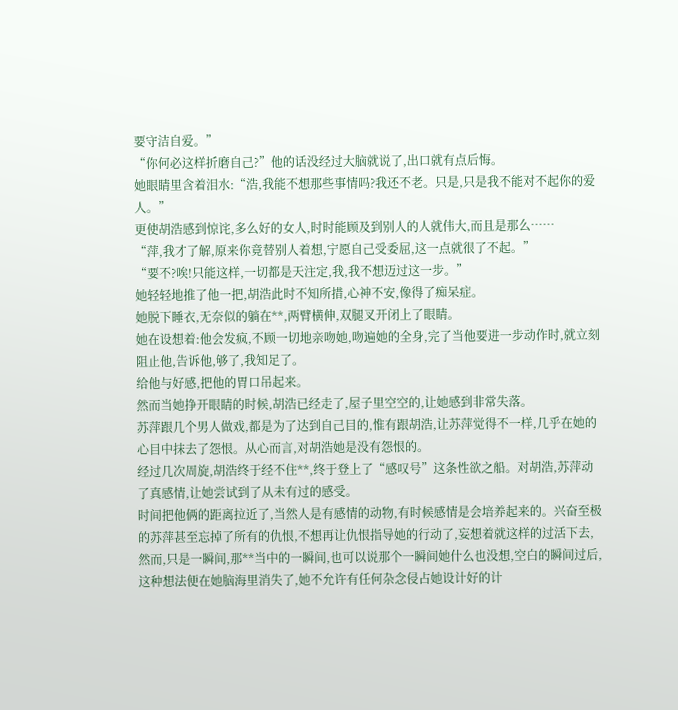要守洁自爱。”
“你何必这样折磨自己?”他的话没经过大脑就说了,出口就有点后悔。
她眼睛里含着泪水:“浩,我能不想那些事情吗?我还不老。只是,只是我不能对不起你的爱人。”
更使胡浩感到惊诧,多么好的女人,时时能顾及到别人的人就伟大,而且是那么……
“萍,我才了解,原来你竟替别人着想,宁愿自己受委屈,这一点就很了不起。”
“要不?唉!只能这样,一切都是天注定,我,我不想迈过这一步。”
她轻轻地推了他一把,胡浩此时不知所措,心神不安,像得了痴呆症。
她脱下睡衣,无奈似的躺在**,两臂横伸,双腿叉开闭上了眼睛。
她在设想着:他会发疯,不顾一切地亲吻她,吻遍她的全身,完了当他要进一步动作时,就立刻阻止他,告诉他,够了,我知足了。
给他与好感,把他的胃口吊起来。
然而当她挣开眼睛的时候,胡浩已经走了,屋子里空空的,让她感到非常失落。
苏萍跟几个男人做戏,都是为了达到自己目的,惟有跟胡浩,让苏萍觉得不一样,几乎在她的心目中抹去了怨恨。从心而言,对胡浩她是没有怨恨的。
经过几次周旋,胡浩终于经不住**,终于登上了“感叹号”这条性欲之船。对胡浩,苏萍动了真感情,让她尝试到了从未有过的感受。
时间把他俩的距离拉近了,当然人是有感情的动物,有时候感情是会培养起来的。兴奋至极的苏萍甚至忘掉了所有的仇恨,不想再让仇恨指导她的行动了,妄想着就这样的过活下去,然而,只是一瞬间,那**当中的一瞬间,也可以说那个一瞬间她什么也没想,空白的瞬间过后,这种想法便在她脑海里消失了,她不允许有任何杂念侵占她设计好的计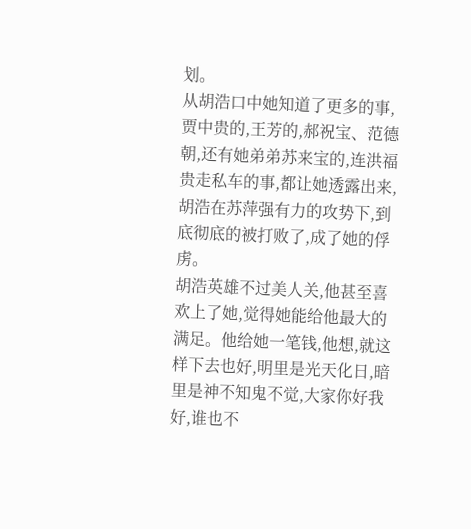划。
从胡浩口中她知道了更多的事,贾中贵的,王芳的,郝祝宝、范德朝,还有她弟弟苏来宝的,连洪福贵走私车的事,都让她透露出来,胡浩在苏萍强有力的攻势下,到底彻底的被打败了,成了她的俘虏。
胡浩英雄不过美人关,他甚至喜欢上了她,觉得她能给他最大的满足。他给她一笔钱,他想,就这样下去也好,明里是光天化日,暗里是神不知鬼不觉,大家你好我好,谁也不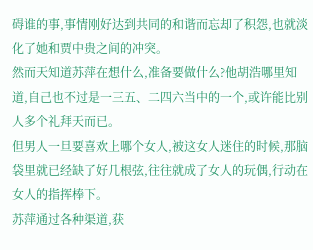碍谁的事,事情刚好达到共同的和谐而忘却了积怨,也就淡化了她和贾中贵之间的冲突。
然而天知道苏萍在想什么,准备要做什么?他胡浩哪里知道,自己也不过是一三五、二四六当中的一个,或许能比别人多个礼拜天而已。
但男人一旦要喜欢上哪个女人,被这女人迷住的时候,那脑袋里就已经缺了好几根弦,往往就成了女人的玩偶,行动在女人的指挥棒下。
苏萍通过各种渠道,获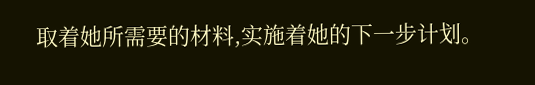取着她所需要的材料,实施着她的下一步计划。